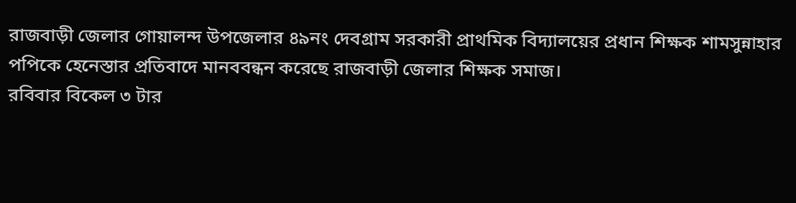রাজবাড়ী জেলার গোয়ালন্দ উপজেলার ৪৯নং দেবগ্রাম সরকারী প্রাথমিক বিদ্যালয়ের প্রধান শিক্ষক শামসুন্নাহার পপিকে হেনেস্তার প্রতিবাদে মানববন্ধন করেছে রাজবাড়ী জেলার শিক্ষক সমাজ।
রবিবার বিকেল ৩ টার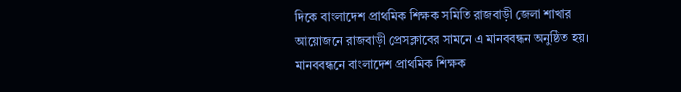দিকে বাংলাদেশ প্রাথমিক শিক্ষক সমিতি রাজবাড়ী জেলা শাখার আয়োজনে রাজবাড়ী প্রেসক্লাবের সামনে এ মানববন্ধন অনুষ্ঠিত হয়।
মানববন্ধনে বাংলাদেশ প্রাথমিক শিক্ষক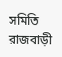সমিতি রাজবাড়ী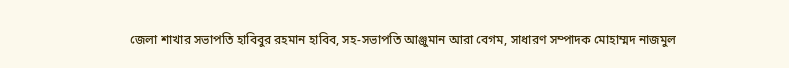জেলা শাখার সভাপতি হাবিবুর রহমান হাবিব, সহ-সভাপতি আঞ্জুমান আরা বেগম, সাধারণ সম্পাদক মোহাম্মদ নাজমুল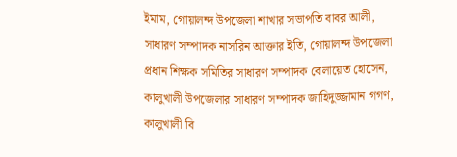ইমাম, গোয়ালন্দ উপজেলা শাখার সভাপতি বাবর আলী, সাধারণ সম্পাদক নাসরিন আক্তার ইতি, গোয়ালন্দ উপজেলা প্রধান শিক্ষক সমিতির সাধারণ সম্পাদক বেলায়েত হোসেন, কালুখালী উপজেলার সাধারণ সম্পাদক জাহিদুজ্জামান গগণ, কালুখালী বি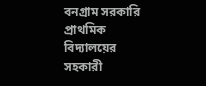বনগ্রাম সরকারি প্রাথমিক বিদ্যালয়ের সহকারী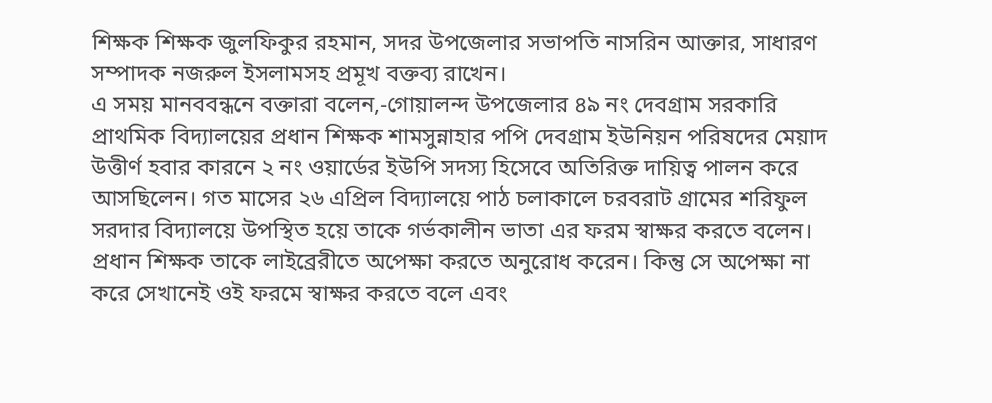শিক্ষক শিক্ষক জুলফিকুর রহমান, সদর উপজেলার সভাপতি নাসরিন আক্তার, সাধারণ সম্পাদক নজরুল ইসলামসহ প্রমূখ বক্তব্য রাখেন।
এ সময় মানববন্ধনে বক্তারা বলেন,-গোয়ালন্দ উপজেলার ৪৯ নং দেবগ্রাম সরকারি প্রাথমিক বিদ্যালয়ের প্রধান শিক্ষক শামসুন্নাহার পপি দেবগ্রাম ইউনিয়ন পরিষদের মেয়াদ উত্তীর্ণ হবার কারনে ২ নং ওয়ার্ডের ইউপি সদস্য হিসেবে অতিরিক্ত দায়িত্ব পালন করে আসছিলেন। গত মাসের ২৬ এপ্রিল বিদ্যালয়ে পাঠ চলাকালে চরবরাট গ্রামের শরিফুল সরদার বিদ্যালয়ে উপস্থিত হয়ে তাকে গর্ভকালীন ভাতা এর ফরম স্বাক্ষর করতে বলেন। প্রধান শিক্ষক তাকে লাইব্রেরীতে অপেক্ষা করতে অনুরোধ করেন। কিন্তু সে অপেক্ষা না করে সেখানেই ওই ফরমে স্বাক্ষর করতে বলে এবং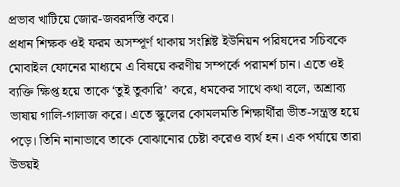প্রভাব খাটিয়ে জোর-জবরদস্তি করে।
প্রধান শিক্ষক ওই ফরম অসম্পূর্ণ থাকায় সংশ্লিষ্ট ইউনিয়ন পরিষদের সচিবকে মোবাইল ফোনের মাধ্যমে এ বিষয়ে করণীয় সম্পর্কে পরামর্শ চান। এতে ওই ব্যক্তি ক্ষিপ্ত হয়ে তাকে ‘তুই তুকারি’ করে, ধমকের সাথে কথা বলে, অশ্রাব্য ভাষায় গালি-গালাজ করে। এতে স্কুলের কোমলমতি শিক্ষার্থীরা ভীত-সন্ত্রস্ত হয়ে পড়ে। তিনি নানাভাবে তাকে বোঝানোর চেষ্টা করেও ব্যর্থ হন। এক পর্যায়ে তারা উভয়ই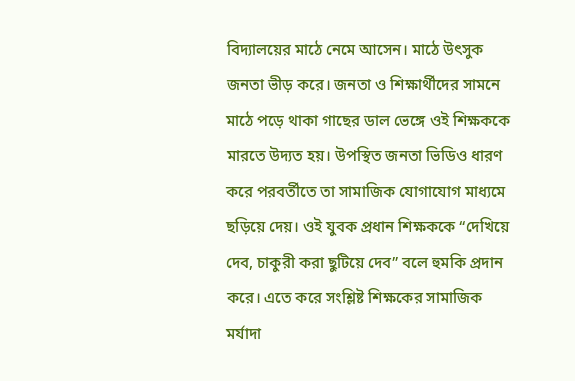বিদ্যালয়ের মাঠে নেমে আসেন। মাঠে উৎসুক জনতা ভীড় করে। জনতা ও শিক্ষার্থীদের সামনে মাঠে পড়ে থাকা গাছের ডাল ভেঙ্গে ওই শিক্ষককে মারতে উদ্যত হয়। উপস্থিত জনতা ভিডিও ধারণ করে পরবর্তীতে তা সামাজিক যোগাযোগ মাধ্যমে ছড়িয়ে দেয়। ওই যুবক প্রধান শিক্ষককে “দেখিয়ে দেব, চাকুরী করা ছুটিয়ে দেব” বলে হুমকি প্রদান করে। এতে করে সংশ্লিষ্ট শিক্ষকের সামাজিক মর্যাদা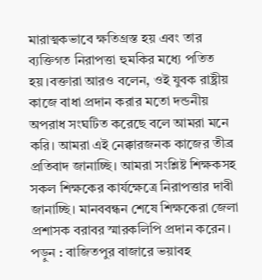মারাত্মকভাবে ক্ষতিগ্রস্ত হয় এবং তার ব্যক্তিগত নিরাপত্তা হুমকির মধ্যে পতিত হয়।বক্তারা আরও বলেন, ওই যুবক রাষ্ট্রীয় কাজে বাধা প্রদান করার মতো দন্ডনীয় অপরাধ সংঘটিত করেছে বলে আমরা মনে করি। আমরা এই নেক্কারজনক কাজের তীব্র প্রতিবাদ জানাচ্ছি। আমরা সংশ্লিষ্ট শিক্ষকসহ সকল শিক্ষকের কার্যক্ষেত্রে নিরাপত্তার দাবী জানাচ্ছি। মানববন্ধন শেষে শিক্ষকেরা জেলা প্রশাসক বরাবর স্মারকলিপি প্রদান করেন।
পড়ুন : বাজিতপুর বাজারে ভয়াবহ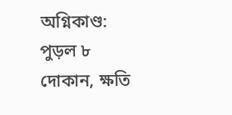অগ্নিকাণ্ড: পুড়ল ৮ দোকান, ক্ষতি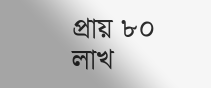প্রায় ৮০ লাখ